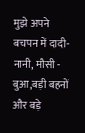मुझे अपने बचपन में दादी-नानी, मौसी - बुआ,बड़ी बहनों और बड़े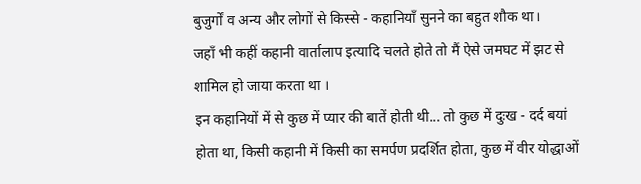बुजुर्गों व अन्य और लोगों से किस्से - कहानियाँ सुनने का बहुत शौक था।
जहाँ भी कहीं कहानी वार्तालाप इत्यादि चलते होते तो मैं ऐसे जमघट में झट से शामिल हो जाया करता था ।
इन कहानियों में से कुछ में प्यार की बातें होती थी... तो कुछ में दुःख - दर्द बयां होता था, किसी कहानी में किसी का समर्पण प्रदर्शित होता, कुछ में वीर योद्धाओं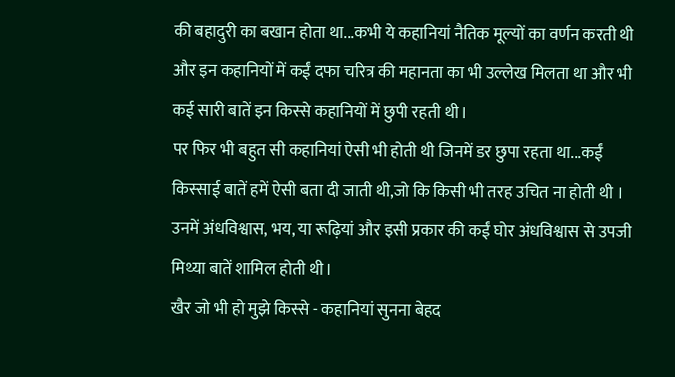की बहादुरी का बखान होता था...कभी ये कहानियां नैतिक मूल्यों का वर्णन करती थी और इन कहानियों में कईं दफा चरित्र की महानता का भी उल्लेख मिलता था और भी कई सारी बातें इन किस्से कहानियों में छुपी रहती थी।
पर फिर भी बहुत सी कहानियां ऐसी भी होती थी जिनमें डर छुपा रहता था...कईं किस्साई बातें हमें ऐसी बता दी जाती थी,जो कि किसी भी तरह उचित ना होती थी । उनमें अंधविश्वास, भय, या रूढ़ियां और इसी प्रकार की कईं घोर अंधविश्वास से उपजी मिथ्या बातें शामिल होती थी।
खैर जो भी हो मुझे किस्से - कहानियां सुनना बेहद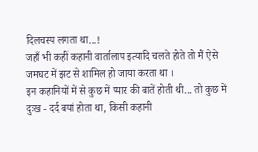दिलचस्प लगता था...!
जहाँ भी कहीं कहानी वार्तालाप इत्यादि चलते होते तो मैं ऐसे जमघट में झट से शामिल हो जाया करता था ।
इन कहानियों में से कुछ में प्यार की बातें होती थी... तो कुछ में दुःख - दर्द बयां होता था, किसी कहानी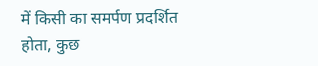में किसी का समर्पण प्रदर्शित होता, कुछ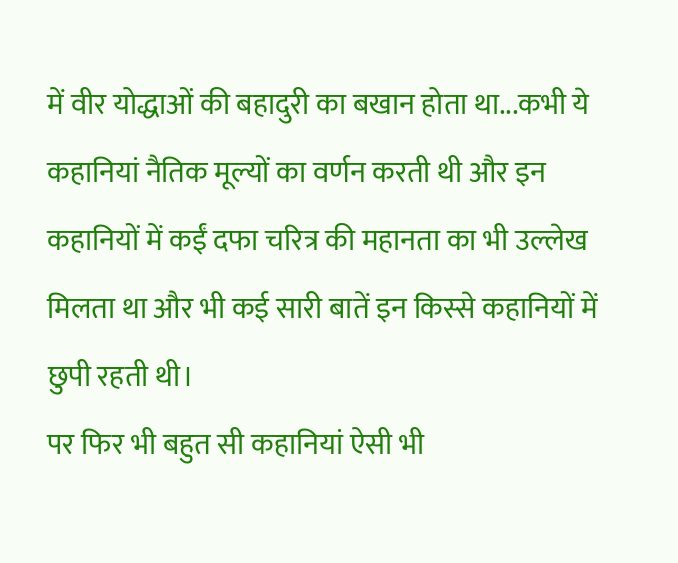में वीर योद्धाओं की बहादुरी का बखान होता था...कभी ये कहानियां नैतिक मूल्यों का वर्णन करती थी और इन कहानियों में कईं दफा चरित्र की महानता का भी उल्लेख मिलता था और भी कई सारी बातें इन किस्से कहानियों में छुपी रहती थी।
पर फिर भी बहुत सी कहानियां ऐसी भी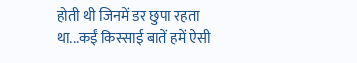होती थी जिनमें डर छुपा रहता था...कईं किस्साई बातें हमें ऐसी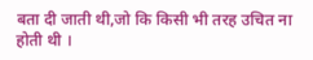बता दी जाती थी,जो कि किसी भी तरह उचित ना होती थी ।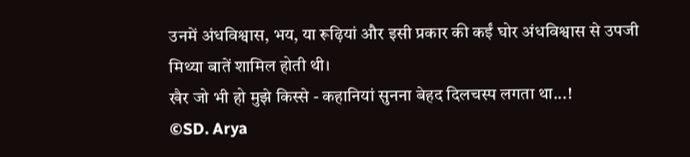उनमें अंधविश्वास, भय, या रूढ़ियां और इसी प्रकार की कईं घोर अंधविश्वास से उपजी मिथ्या बातें शामिल होती थी।
खैर जो भी हो मुझे किस्से - कहानियां सुनना बेहद दिलचस्प लगता था...!
©SD. Arya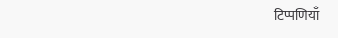टिप्पणियाँ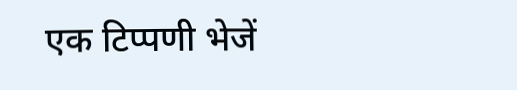एक टिप्पणी भेजें